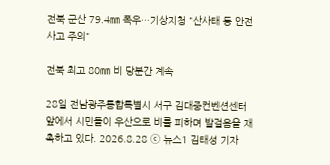전북 군산 79.4㎜ 폭우…기상지청 "산사태 등 안전사고 주의"

전북 최고 80㎜ 비 당분간 계속

28일 전남광주통합특별시 서구 김대중컨벤션센터 앞에서 시민들이 우산으로 비를 피하며 발걸음을 재촉하고 있다. 2026.8.28 ⓒ 뉴스1 김태성 기자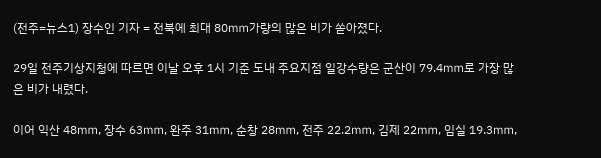(전주=뉴스1) 장수인 기자 = 전북에 최대 80㎜가량의 많은 비가 쏟아졌다.

29일 전주기상지청에 따르면 이날 오후 1시 기준 도내 주요지점 일강수량은 군산이 79.4㎜로 가장 많은 비가 내렸다.

이어 익산 48㎜, 장수 63㎜, 완주 31㎜, 순창 28㎜, 전주 22.2㎜, 김제 22㎜, 임실 19.3㎜,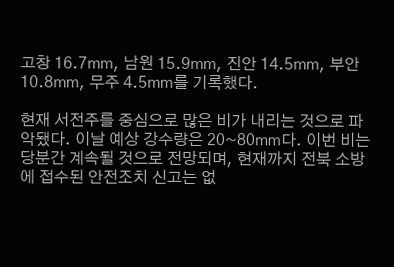고창 16.7㎜, 남원 15.9㎜, 진안 14.5㎜, 부안 10.8㎜, 무주 4.5㎜를 기록했다.

현재 서전주를 중심으로 많은 비가 내리는 것으로 파악됐다. 이날 예상 강수량은 20~80㎜다. 이번 비는 당분간 계속될 것으로 전망되며, 현재까지 전북 소방에 접수된 안전조치 신고는 없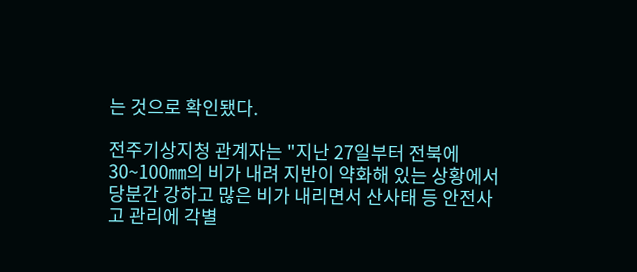는 것으로 확인됐다.

전주기상지청 관계자는 "지난 27일부터 전북에 30~100㎜의 비가 내려 지반이 약화해 있는 상황에서 당분간 강하고 많은 비가 내리면서 산사태 등 안전사고 관리에 각별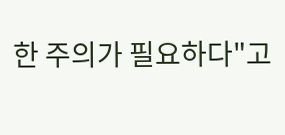한 주의가 필요하다"고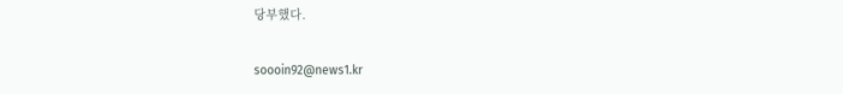당부했다.

soooin92@news1.kr